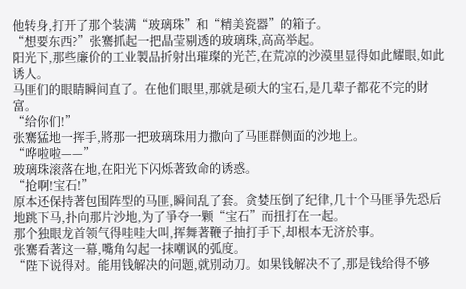他转身,打开了那个装满“玻璃珠”和“精美瓷器”的箱子。
“想要东西?”张騫抓起一把晶莹剔透的玻璃珠,高高举起。
阳光下,那些廉价的工业製品折射出璀璨的光芒,在荒凉的沙漠里显得如此耀眼,如此诱人。
马匪们的眼睛瞬间直了。在他们眼里,那就是硕大的宝石,是几辈子都花不完的財富。
“给你们!”
张騫猛地一挥手,將那一把玻璃珠用力撒向了马匪群侧面的沙地上。
“哗啦啦——”
玻璃珠滚落在地,在阳光下闪烁著致命的诱惑。
“抢啊!宝石!”
原本还保持著包围阵型的马匪,瞬间乱了套。贪婪压倒了纪律,几十个马匪爭先恐后地跳下马,扑向那片沙地,为了爭夺一颗“宝石”而扭打在一起。
那个独眼龙首领气得哇哇大叫,挥舞著鞭子抽打手下,却根本无济於事。
张騫看著这一幕,嘴角勾起一抹嘲讽的弧度。
“陛下说得对。能用钱解决的问题,就別动刀。如果钱解决不了,那是钱给得不够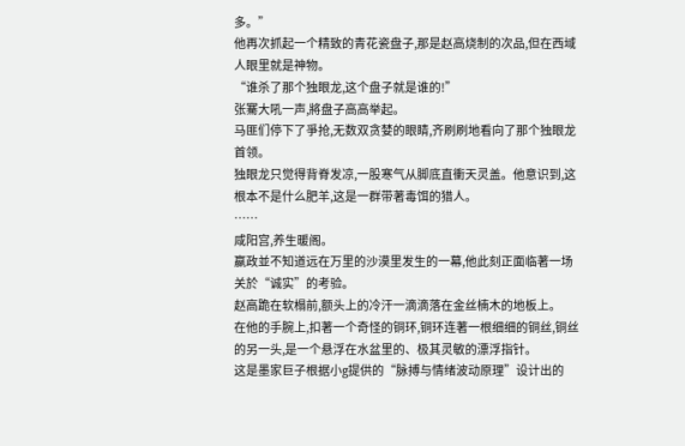多。”
他再次抓起一个精致的青花瓷盘子,那是赵高烧制的次品,但在西域人眼里就是神物。
“谁杀了那个独眼龙,这个盘子就是谁的!”
张騫大吼一声,將盘子高高举起。
马匪们停下了爭抢,无数双贪婪的眼睛,齐刷刷地看向了那个独眼龙首领。
独眼龙只觉得背脊发凉,一股寒气从脚底直衝天灵盖。他意识到,这根本不是什么肥羊,这是一群带著毒饵的猎人。
……
咸阳宫,养生暖阁。
嬴政並不知道远在万里的沙漠里发生的一幕,他此刻正面临著一场关於“诚实”的考验。
赵高跪在软榻前,额头上的冷汗一滴滴落在金丝楠木的地板上。
在他的手腕上,扣著一个奇怪的铜环,铜环连著一根细细的铜丝,铜丝的另一头,是一个悬浮在水盆里的、极其灵敏的漂浮指针。
这是墨家巨子根据小g提供的“脉搏与情绪波动原理”设计出的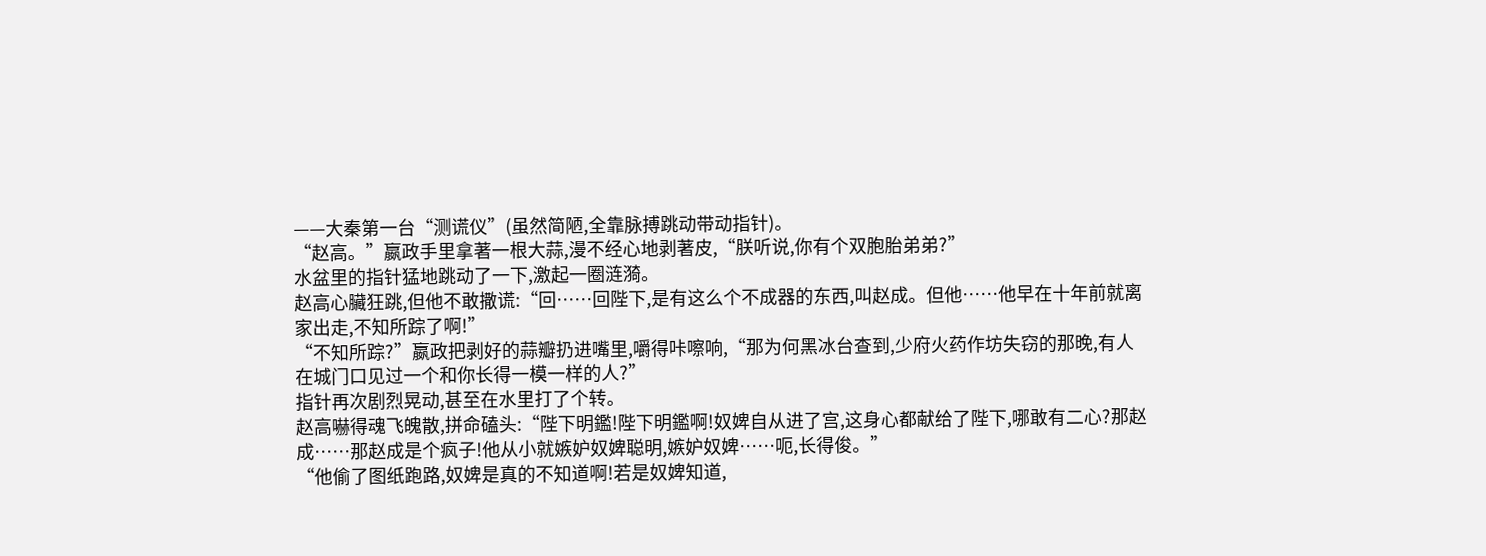——大秦第一台“测谎仪”(虽然简陋,全靠脉搏跳动带动指针)。
“赵高。”嬴政手里拿著一根大蒜,漫不经心地剥著皮,“朕听说,你有个双胞胎弟弟?”
水盆里的指针猛地跳动了一下,激起一圈涟漪。
赵高心臟狂跳,但他不敢撒谎:“回……回陛下,是有这么个不成器的东西,叫赵成。但他……他早在十年前就离家出走,不知所踪了啊!”
“不知所踪?”嬴政把剥好的蒜瓣扔进嘴里,嚼得咔嚓响,“那为何黑冰台查到,少府火药作坊失窃的那晚,有人在城门口见过一个和你长得一模一样的人?”
指针再次剧烈晃动,甚至在水里打了个转。
赵高嚇得魂飞魄散,拼命磕头:“陛下明鑑!陛下明鑑啊!奴婢自从进了宫,这身心都献给了陛下,哪敢有二心?那赵成……那赵成是个疯子!他从小就嫉妒奴婢聪明,嫉妒奴婢……呃,长得俊。”
“他偷了图纸跑路,奴婢是真的不知道啊!若是奴婢知道,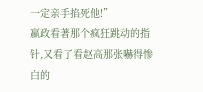一定亲手掐死他!”
嬴政看著那个疯狂跳动的指针,又看了看赵高那张嚇得惨白的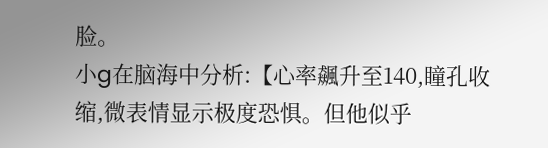脸。
小g在脑海中分析:【心率飆升至140,瞳孔收缩,微表情显示极度恐惧。但他似乎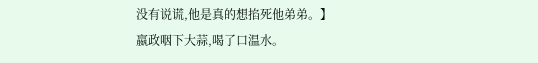没有说谎,他是真的想掐死他弟弟。】
嬴政咽下大蒜,喝了口温水。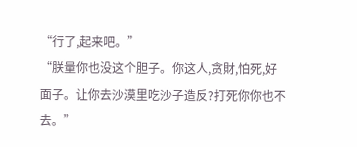“行了,起来吧。”
“朕量你也没这个胆子。你这人,贪財,怕死,好面子。让你去沙漠里吃沙子造反?打死你你也不去。”